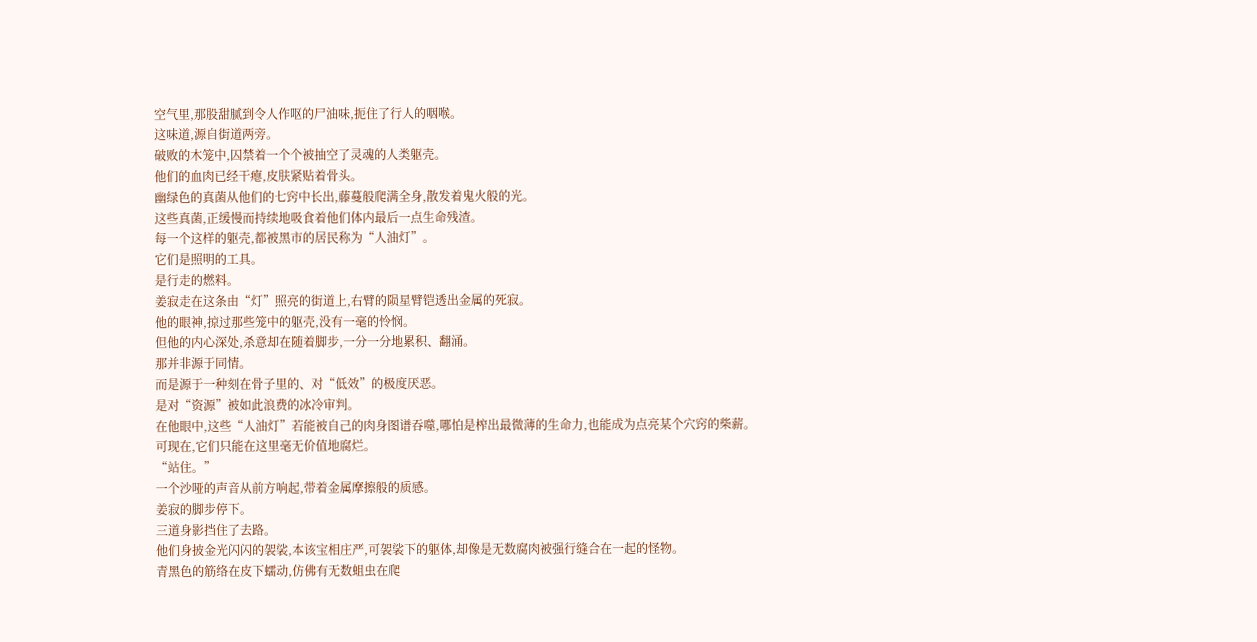空气里,那股甜腻到令人作呕的尸油味,扼住了行人的咽喉。
这味道,源自街道两旁。
破败的木笼中,囚禁着一个个被抽空了灵魂的人类躯壳。
他们的血肉已经干瘪,皮肤紧贴着骨头。
幽绿色的真菌从他们的七窍中长出,藤蔓般爬满全身,散发着鬼火般的光。
这些真菌,正缓慢而持续地吸食着他们体内最后一点生命残渣。
每一个这样的躯壳,都被黑市的居民称为“人油灯”。
它们是照明的工具。
是行走的燃料。
姜寂走在这条由“灯”照亮的街道上,右臂的陨星臂铠透出金属的死寂。
他的眼神,掠过那些笼中的躯壳,没有一毫的怜悯。
但他的内心深处,杀意却在随着脚步,一分一分地累积、翻涌。
那并非源于同情。
而是源于一种刻在骨子里的、对“低效”的极度厌恶。
是对“资源”被如此浪费的冰冷审判。
在他眼中,这些“人油灯”若能被自己的肉身图谱吞噬,哪怕是榨出最微薄的生命力,也能成为点亮某个穴窍的柴薪。
可现在,它们只能在这里毫无价值地腐烂。
“站住。”
一个沙哑的声音从前方响起,带着金属摩擦般的质感。
姜寂的脚步停下。
三道身影挡住了去路。
他们身披金光闪闪的袈裟,本该宝相庄严,可袈裟下的躯体,却像是无数腐肉被强行缝合在一起的怪物。
青黑色的筋络在皮下蠕动,仿佛有无数蛆虫在爬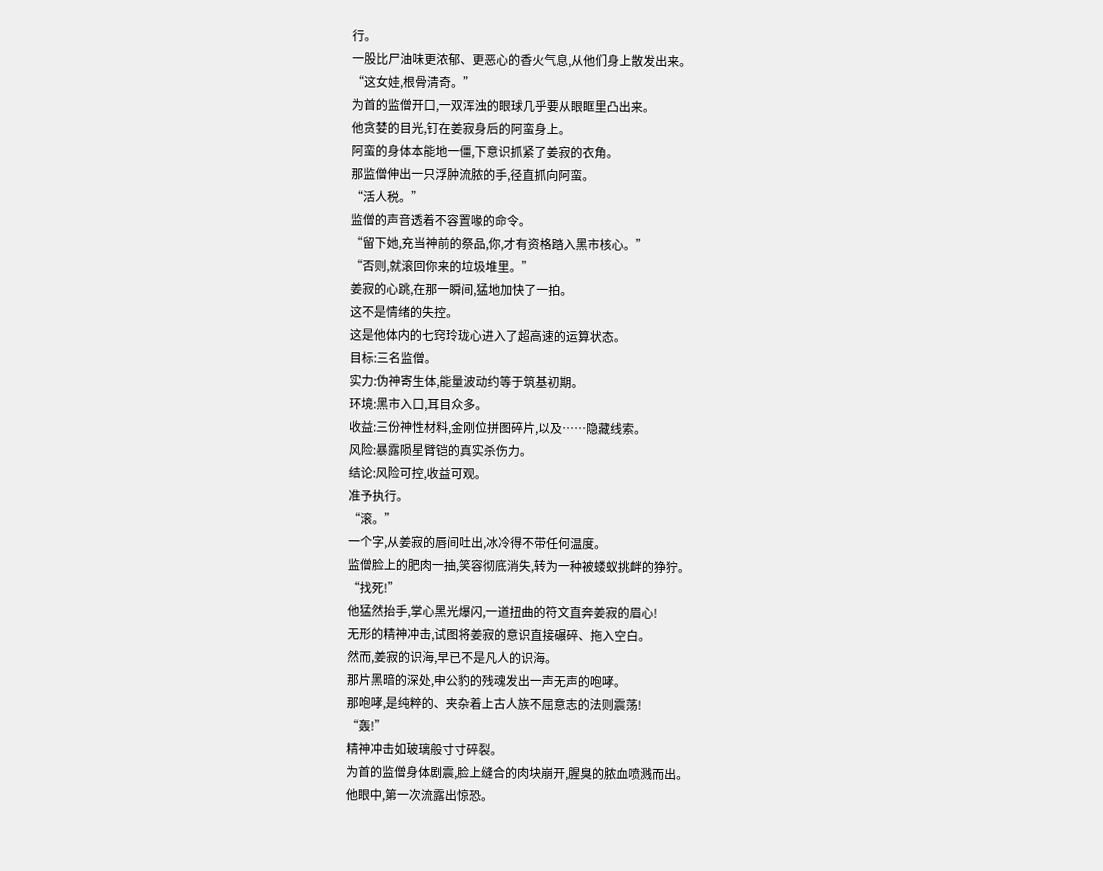行。
一股比尸油味更浓郁、更恶心的香火气息,从他们身上散发出来。
“这女娃,根骨清奇。”
为首的监僧开口,一双浑浊的眼球几乎要从眼眶里凸出来。
他贪婪的目光,钉在姜寂身后的阿蛮身上。
阿蛮的身体本能地一僵,下意识抓紧了姜寂的衣角。
那监僧伸出一只浮肿流脓的手,径直抓向阿蛮。
“活人税。”
监僧的声音透着不容置喙的命令。
“留下她,充当神前的祭品,你,才有资格踏入黑市核心。”
“否则,就滚回你来的垃圾堆里。”
姜寂的心跳,在那一瞬间,猛地加快了一拍。
这不是情绪的失控。
这是他体内的七窍玲珑心进入了超高速的运算状态。
目标:三名监僧。
实力:伪神寄生体,能量波动约等于筑基初期。
环境:黑市入口,耳目众多。
收益:三份神性材料,金刚位拼图碎片,以及……隐藏线索。
风险:暴露陨星臂铠的真实杀伤力。
结论:风险可控,收益可观。
准予执行。
“滚。”
一个字,从姜寂的唇间吐出,冰冷得不带任何温度。
监僧脸上的肥肉一抽,笑容彻底消失,转为一种被蝼蚁挑衅的狰狞。
“找死!”
他猛然抬手,掌心黑光爆闪,一道扭曲的符文直奔姜寂的眉心!
无形的精神冲击,试图将姜寂的意识直接碾碎、拖入空白。
然而,姜寂的识海,早已不是凡人的识海。
那片黑暗的深处,申公豹的残魂发出一声无声的咆哮。
那咆哮,是纯粹的、夹杂着上古人族不屈意志的法则震荡!
“轰!”
精神冲击如玻璃般寸寸碎裂。
为首的监僧身体剧震,脸上缝合的肉块崩开,腥臭的脓血喷溅而出。
他眼中,第一次流露出惊恐。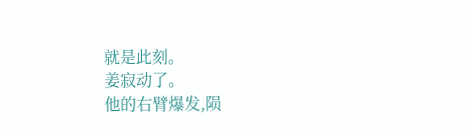就是此刻。
姜寂动了。
他的右臂爆发,陨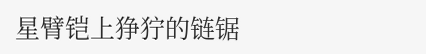星臂铠上狰狞的链锯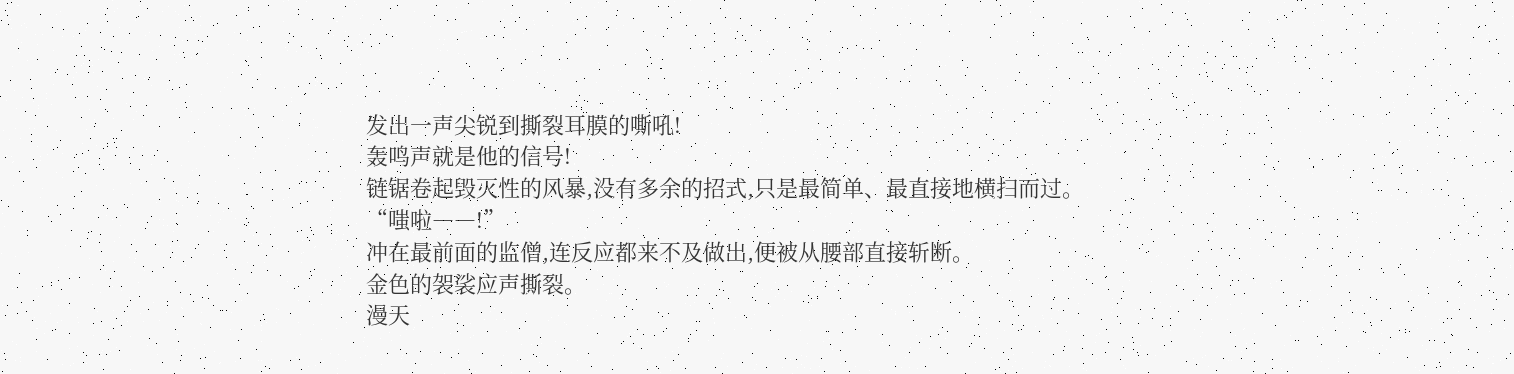发出一声尖锐到撕裂耳膜的嘶吼!
轰鸣声就是他的信号!
链锯卷起毁灭性的风暴,没有多余的招式,只是最简单、最直接地横扫而过。
“嗤啦――!”
冲在最前面的监僧,连反应都来不及做出,便被从腰部直接斩断。
金色的袈裟应声撕裂。
漫天